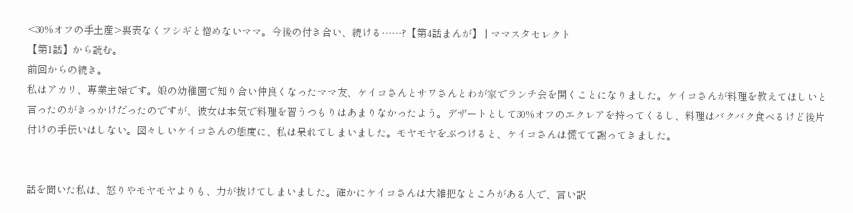<30%オフの手土産>裏表なくフシギと憎めないママ。今後の付き合い、続ける……?【第4話まんが】 | ママスタセレクト
【第1話】から読む。
前回からの続き。
私はアカリ、専業主婦です。娘の幼稚園で知り合い仲良くなったママ友、ケイコさんとサワさんとわが家でランチ会を開くことになりました。ケイコさんが料理を教えてほしいと言ったのがきっかけだったのですが、彼女は本気で料理を習うつもりはあまりなかったよう。デザートとして30%オフのエクレアを持ってくるし、料理はバクバク食べるけど後片付けの手伝いはしない。図々しいケイコさんの態度に、私は呆れてしまいました。モヤモヤをぶつけると、ケイコさんは慌てて謝ってきました。


話を聞いた私は、怒りやモヤモヤよりも、力が抜けてしまいました。確かにケイコさんは大雑把なところがある人で、言い訳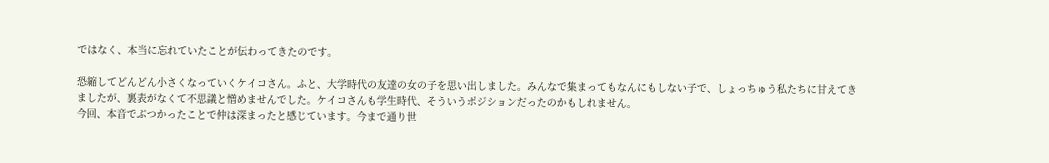ではなく、本当に忘れていたことが伝わってきたのです。

恐縮してどんどん小さくなっていくケイコさん。ふと、大学時代の友達の女の子を思い出しました。みんなで集まってもなんにもしない子で、しょっちゅう私たちに甘えてきましたが、裏表がなくて不思議と憎めませんでした。ケイコさんも学生時代、そういうポジションだったのかもしれません。
今回、本音でぶつかったことで仲は深まったと感じています。今まで通り世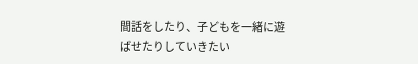間話をしたり、子どもを一緒に遊ばせたりしていきたい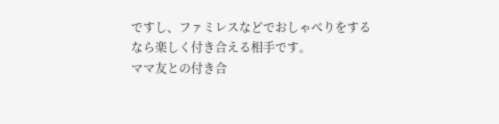ですし、ファミレスなどでおしゃべりをするなら楽しく付き合える相手です。
ママ友との付き合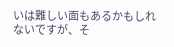いは難しい面もあるかもしれないですが、そ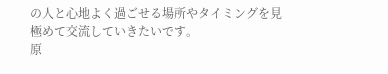の人と心地よく過ごせる場所やタイミングを見極めて交流していきたいです。
原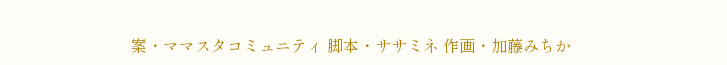案・ママスタコミュニティ 脚本・ササミネ 作画・加藤みちか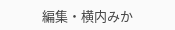編集・横内みか